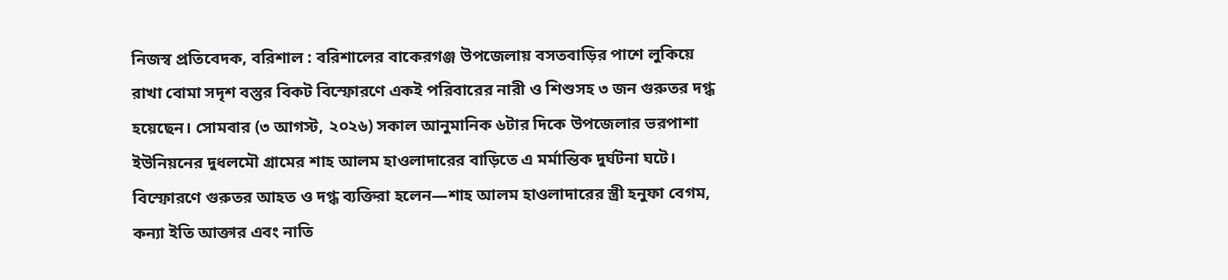নিজস্ব প্রতিবেদক, বরিশাল : বরিশালের বাকেরগঞ্জ উপজেলায় বসতবাড়ির পাশে লুকিয়ে রাখা বোমা সদৃশ বস্তুর বিকট বিস্ফোরণে একই পরিবারের নারী ও শিশুসহ ৩ জন গুরুতর দগ্ধ হয়েছেন। সোমবার (৩ আগস্ট, ২০২৬) সকাল আনুমানিক ৬টার দিকে উপজেলার ভরপাশা ইউনিয়নের দুধলমৌ গ্রামের শাহ আলম হাওলাদারের বাড়িতে এ মর্মান্তিক দুর্ঘটনা ঘটে।
বিস্ফোরণে গুরুতর আহত ও দগ্ধ ব্যক্তিরা হলেন—শাহ আলম হাওলাদারের স্ত্রী হনুফা বেগম, কন্যা ইতি আক্তার এবং নাতি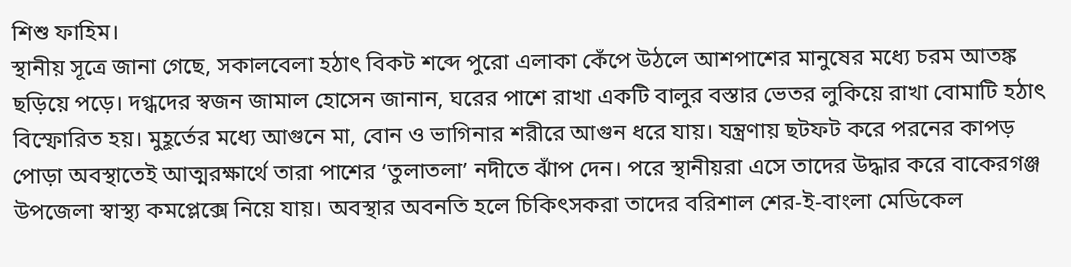শিশু ফাহিম।
স্থানীয় সূত্রে জানা গেছে, সকালবেলা হঠাৎ বিকট শব্দে পুরো এলাকা কেঁপে উঠলে আশপাশের মানুষের মধ্যে চরম আতঙ্ক ছড়িয়ে পড়ে। দগ্ধদের স্বজন জামাল হোসেন জানান, ঘরের পাশে রাখা একটি বালুর বস্তার ভেতর লুকিয়ে রাখা বোমাটি হঠাৎ বিস্ফোরিত হয়। মুহূর্তের মধ্যে আগুনে মা, বোন ও ভাগিনার শরীরে আগুন ধরে যায়। যন্ত্রণায় ছটফট করে পরনের কাপড় পোড়া অবস্থাতেই আত্মরক্ষার্থে তারা পাশের ‘তুলাতলা’ নদীতে ঝাঁপ দেন। পরে স্থানীয়রা এসে তাদের উদ্ধার করে বাকেরগঞ্জ উপজেলা স্বাস্থ্য কমপ্লেক্সে নিয়ে যায়। অবস্থার অবনতি হলে চিকিৎসকরা তাদের বরিশাল শের-ই-বাংলা মেডিকেল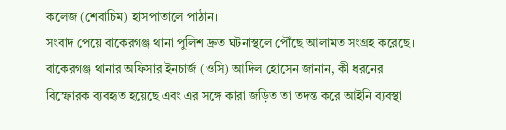কলেজ (শেবাচিম) হাসপাতালে পাঠান।
সংবাদ পেয়ে বাকেরগঞ্জ থানা পুলিশ দ্রুত ঘটনাস্থলে পৌঁছে আলামত সংগ্রহ করেছে। বাকেরগঞ্জ থানার অফিসার ইনচার্জ (ওসি) আদিল হোসেন জানান, কী ধরনের বিস্ফোরক ব্যবহৃত হয়েছে এবং এর সঙ্গে কারা জড়িত তা তদন্ত করে আইনি ব্যবস্থা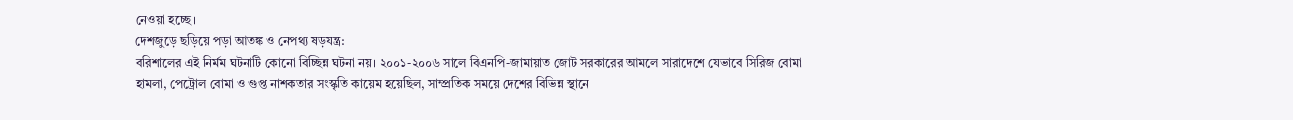নেওয়া হচ্ছে।
দেশজুড়ে ছড়িয়ে পড়া আতঙ্ক ও নেপথ্য ষড়যন্ত্র:
বরিশালের এই নির্মম ঘটনাটি কোনো বিচ্ছিন্ন ঘটনা নয়। ২০০১-২০০৬ সালে বিএনপি-জামায়াত জোট সরকারের আমলে সারাদেশে যেভাবে সিরিজ বোমা হামলা, পেট্রোল বোমা ও গুপ্ত নাশকতার সংস্কৃতি কায়েম হয়েছিল, সাম্প্রতিক সময়ে দেশের বিভিন্ন স্থানে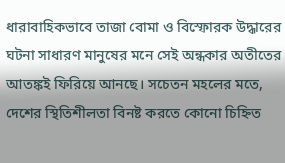ধারাবাহিকভাবে তাজা বোমা ও বিস্ফোরক উদ্ধারের ঘটনা সাধারণ মানুষের মনে সেই অন্ধকার অতীতের আতঙ্কই ফিরিয়ে আনছে। সচেতন মহলের মতে, দেশের স্থিতিশীলতা বিনষ্ট করতে কোনো চিহ্নিত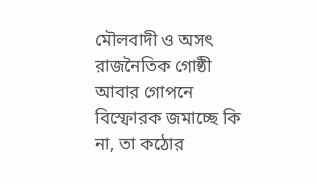মৌলবাদী ও অসৎ রাজনৈতিক গোষ্ঠী আবার গোপনে বিস্ফোরক জমাচ্ছে কি না, তা কঠোর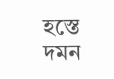হস্তে দমন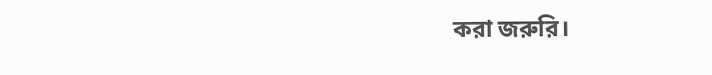করা জরুরি।